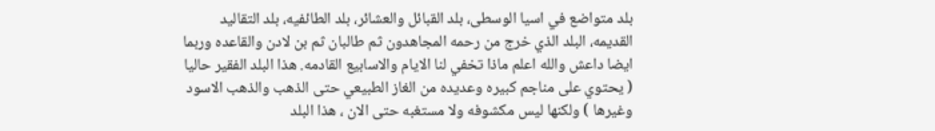بلد متواضع في اسيا الوسطى، بلد القبائل والعشائر، بلد الطائفيه، بلد التقاليد القديمه، البلد الذي خرج من رحمه المجاهدون ثم طالبان ثم بن لادن والقاعده وربما ايضا داعش والله اعلم ماذا تخفي لنا الايام والاسابيع القادمه. هذا البلد الفقير حاليا ( يحتوي على مناجم كبيره وعديده من الغاز الطبيعي حتى الذهب والذهب الاسود وغيرها ) ولكنها ليس مكشوفه ولا مستغبه حتى الان ، هذا البلد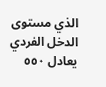الذي مستوى الدخل الفردي يعادل ٥٥٠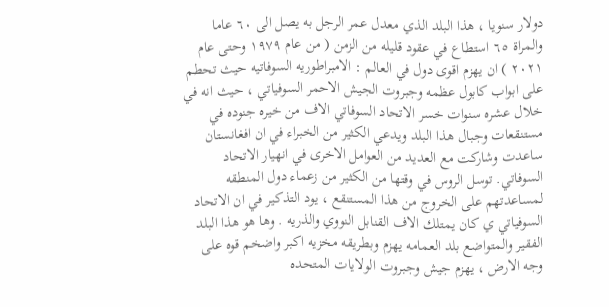دولار سنويا ، هذا البلد الذي معدل عمر الرجل به يصل الى ٦٠ عاما والمراة ٦٥ استطاع في عقود قليله من الزمن ( من عام ١٩٧٩ وحتى عام ٢٠٢١ ) ان يهزم اقوى دول في العالم : الامبراطوريه السوفاتيه حيث تحطم على ابواب كابول عظمه وجبروت الجيش الاحمر السوفياتي ، حيث انه في خلال عشره سنوات خسر الاتحاد السوفاتي الاف من خيره جنوده في مستنقعات وجبال هذا البلد ويدعي الكثير من الخبراء في ان افغانستان ساعدت وشاركت مع العديد من العوامل الاخرى في انهيار الاتحاد السوفاتي. توسل الروس في وقتها من الكثير من زعماء دول المنطقه لمساعدتهم على الخروج من هذا المستنقع ، يود التذكير في ان الاتحاد السوفياتي ي كان يمتلك الاف القنابل النووي والذريه . وها هو هذا البلد الفقير والمتواضع بلد العمامه يهزم وبطريقه مخزيه اكبر واضخم قوه على وجه الارض ، يهزم جيش وجبروت الولايات المتحده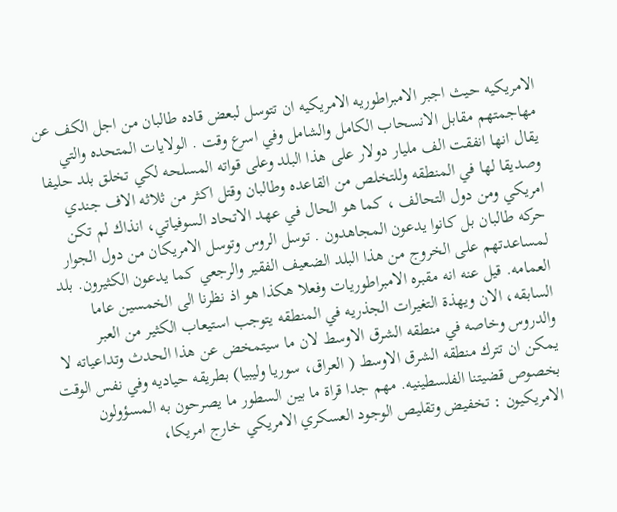الامريكيه حيث اجبر الامبراطوريه الامريكيه ان تتوسل لبعض قاده طالبان من اجل الكف عن مهاجمتهم مقابل الانسحاب الكامل والشامل وفي اسرع وقت . الولايات المتحده والتي يقال انها انفقت الف مليار دولار على هذا البلد وعلى قواته المسلحه لكي تخلق بلد حليفا وصديقا لها في المنطقه وللتخلص من القاعده وطالبان وقتل اكثر من ثلاثه الاف جندي امريكي ومن دول التحالف ، كما هو الحال في عهد الاتحاد السوفياتي، انذاك لم تكن حركه طالبان بل كانوا يدعون المجاهدون . توسل الروس وتوسل الامريكان من دول الجوار لمساعدتهم على الخروج من هذا البلد الضعيف الفقير والرجعي كما يدعون الكثيرون. بلد العمامه. قيل عنه انه مقبره الامبراطوريات وفعلا هكذا هو اذ نظرنا الى الخمسين عاما السابقه، الان ويهذة التغيرات الجذريه في المنطقه يتوجب استيعاب الكثير من العبر والدروس وخاصه في منطقه الشرق الاوسط لان ما سيتمخض عن هذا الحدث وتداعياته لا يمكن ان تترك منطقه الشرق الاوسط ( العراق، سوريا وليبيا) بطريقه حياديه وفي نفس الوقت بخصوص قضيتنا الفلسطينيه. مهم جدا قراة ما بين السطور ما يصرحون به المسؤولون الامريكيون : تخفيض وتقليص الوجود العسكري الامريكي خارج امريكا،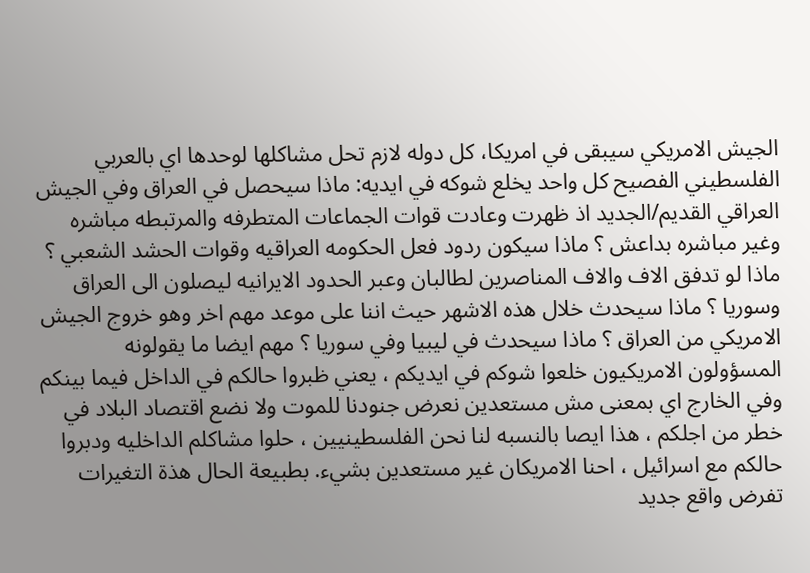الجيش الامريكي سيبقى في امريكا، كل دوله لازم تحل مشاكلها لوحدها اي بالعربي الفلسطيني الفصيح كل واحد يخلع شوكه في ايديه: ماذا سيحصل في العراق وفي الجيش العراقي القديم/الجديد اذ ظهرت وعادت قوات الجماعات المتطرفه والمرتبطه مباشره وغير مباشره بداعش ؟ ماذا سيكون ردود فعل الحكومه العراقيه وقوات الحشد الشعبي ؟ ماذا لو تدفق الاف والاف المناصرين لطالبان وعبر الحدود الايرانيه ليصلون الى العراق وسوريا ؟ ماذا سيحدث خلال هذه الاشهر حيث اننا على موعد مهم اخر وهو خروج الجيش الامريكي من العراق ؟ ماذا سيحدث في ليبيا وفي سوريا ؟ مهم ايضا ما يقولونه المسؤولون الامريكيون خلعوا شوكم في ايديكم ، يعني ظبروا حالكم في الداخل فيما بينكم وفي الخارج اي بمعنى مش مستعدين نعرض جنودنا للموت ولا نضع اقتصاد البلاد في خطر من اجلكم ، هذا ايصا بالنسبه لنا نحن الفلسطينيين ، حلوا مشاكلم الداخليه ودبروا حالكم مع اسرائيل ، احنا الامريكان غير مستعدين بشيء. بطبيعة الحال هذة التغيرات تفرض واقع جديد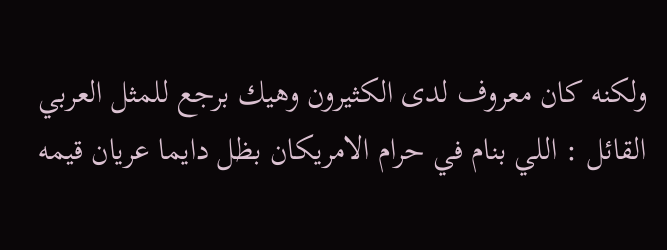ولكنه كان معروف لدى الكثيرون وهيك برجع للمثل العربي القائل : اللي بنام في حرام الامريكان بظل دايما عريان قيمه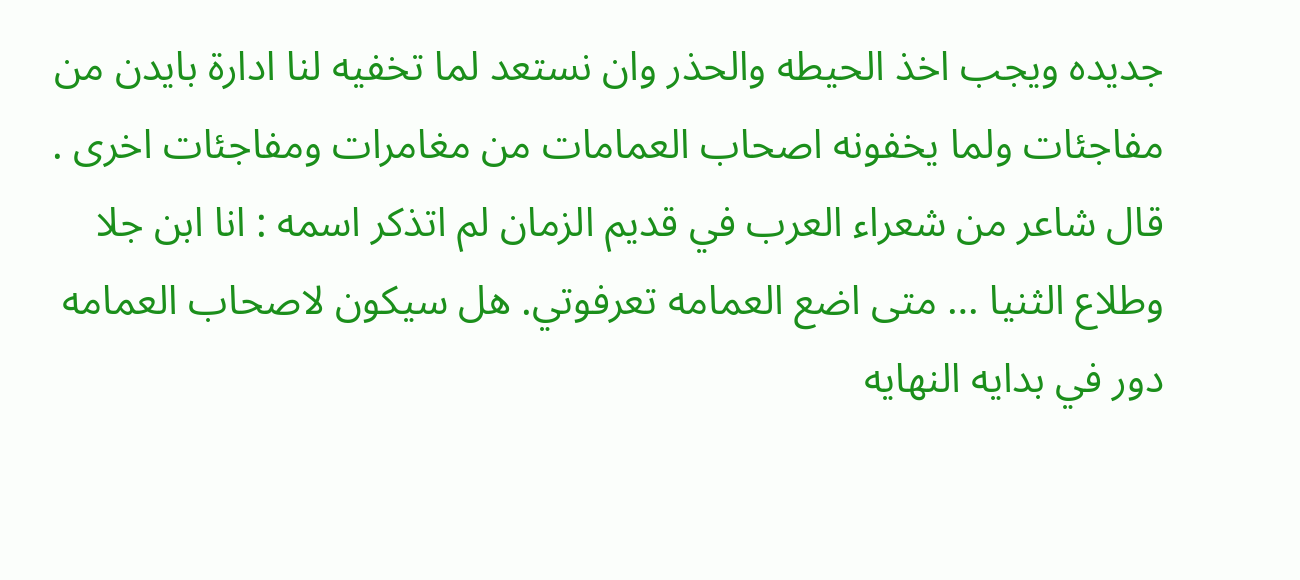جديده ويجب اخذ الحيطه والحذر وان نستعد لما تخفيه لنا ادارة بايدن من مفاجئات ولما يخفونه اصحاب العمامات من مغامرات ومفاجئات اخرى . قال شاعر من شعراء العرب في قديم الزمان لم اتذكر اسمه : انا ابن جلا وطلاع الثنيا … متى اضع العمامه تعرفوتي. هل سيكون لاصحاب العمامه دور في بدايه النهايه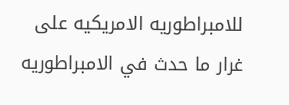للامبراطوريه الامريكيه على غرار ما حدث في الامبراطوريه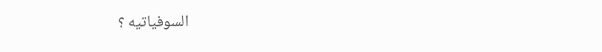السوفياتيه ؟